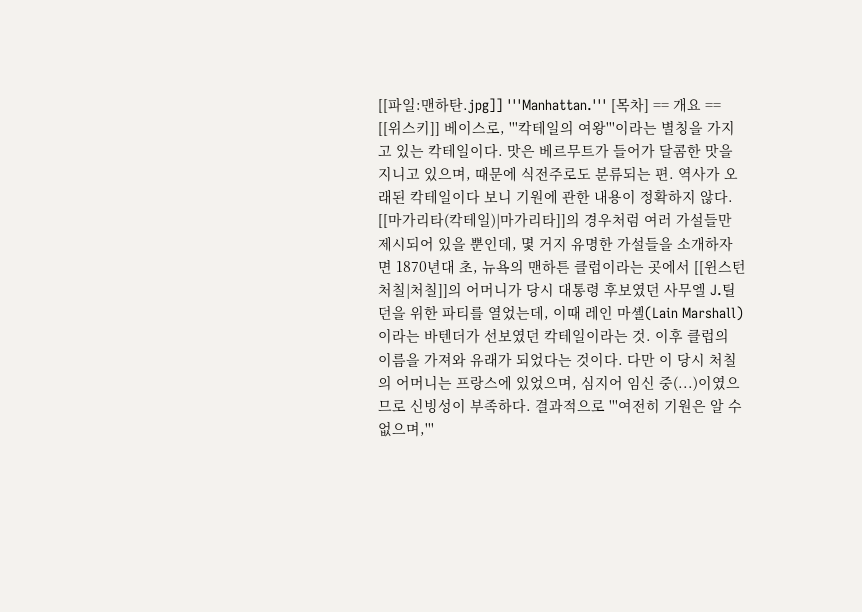[[파일:맨하탄.jpg]] '''Manhattan.''' [목차] == 개요 == [[위스키]] 베이스로, '''칵테일의 여왕'''이라는 별칭을 가지고 있는 칵테일이다. 맛은 베르무트가 들어가 달콤한 맛을 지니고 있으며, 때문에 식전주로도 분류되는 편. 역사가 오래된 칵테일이다 보니 기원에 관한 내용이 정확하지 않다. [[마가리타(칵테일)|마가리타]]의 경우처럼 여러 가설들만 제시되어 있을 뿐인데, 몇 거지 유명한 가설들을 소개하자면 1870년대 초, 뉴욕의 맨하튼 클럽이라는 곳에서 [[윈스턴 처칠|처칠]]의 어머니가 당시 대통령 후보였던 사무엘 J.틸던을 위한 파티를 열었는데, 이때 레인 마셸(Lain Marshall)이라는 바텐더가 선보였던 칵테일이라는 것. 이후 클럽의 이름을 가져와 유래가 되었다는 것이다. 다만 이 당시 처칠의 어머니는 프랑스에 있었으며, 심지어 임신 중(...)이였으므로 신빙성이 부족하다. 결과적으로 '''여전히 기원은 알 수 없으며,'''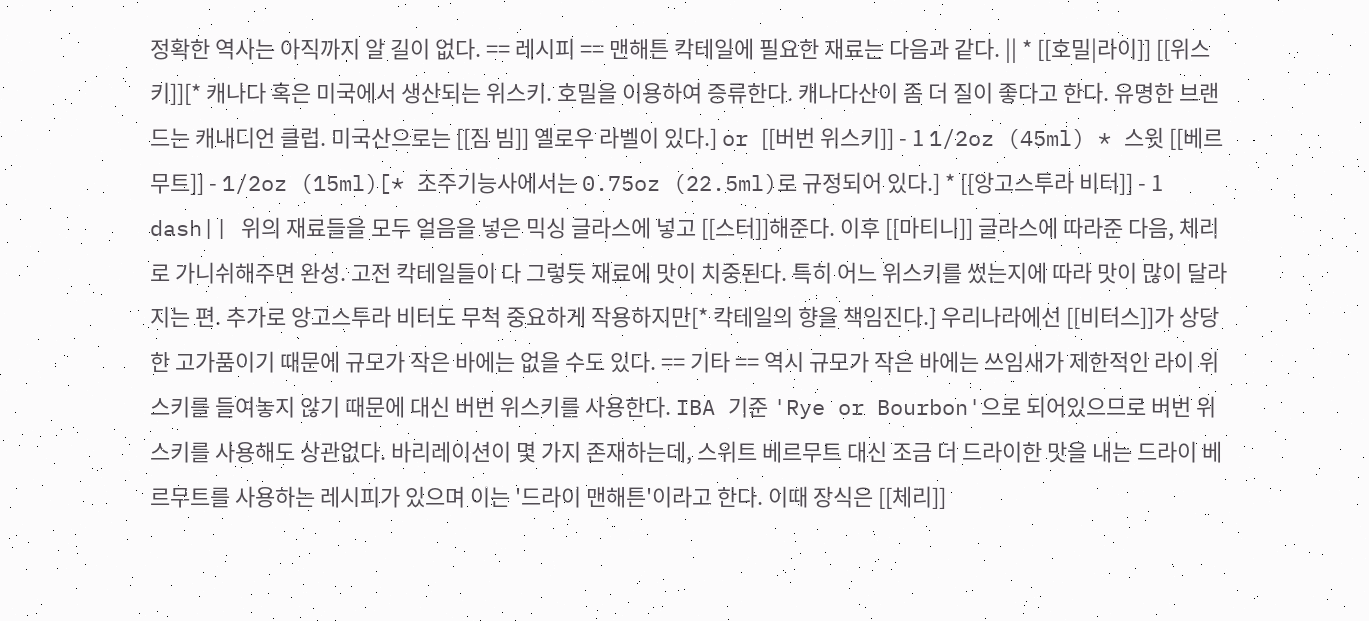정확한 역사는 아직까지 알 길이 없다. == 레시피 == 맨해튼 칵테일에 필요한 재료는 다음과 같다. || * [[호밀|라이]] [[위스키]][* 캐나다 혹은 미국에서 생산되는 위스키. 호밀을 이용하여 증류한다. 캐나다산이 좀 더 질이 좋다고 한다. 유명한 브랜드는 캐내디언 클럽. 미국산으로는 [[짐 빔]] 옐로우 라벨이 있다.] or [[버번 위스키]] - 1 1/2oz (45ml) * 스윗 [[베르무트]] - 1/2oz (15ml)[* 조주기능사에서는 0.75oz (22.5ml)로 규정되어 있다.] * [[앙고스투라 비터]] - 1 dash|| 위의 재료들을 모두 얼음을 넣은 믹싱 글라스에 넣고 [[스터]]해준다. 이후 [[마티니]] 글라스에 따라준 다음, 체리로 가니쉬해주면 완성. 고전 칵테일들이 다 그렇듯 재료에 맛이 치중된다. 특히 어느 위스키를 썼는지에 따라 맛이 많이 달라지는 편. 추가로 앙고스투라 비터도 무척 중요하게 작용하지만[* 칵테일의 향을 책임진다.] 우리나라에선 [[비터스]]가 상당한 고가품이기 때문에 규모가 작은 바에는 없을 수도 있다. == 기타 == 역시 규모가 작은 바에는 쓰임새가 제한적인 라이 위스키를 들여놓지 않기 때문에 대신 버번 위스키를 사용한다. IBA 기준 'Rye or Bourbon'으로 되어있으므로 버번 위스키를 사용해도 상관없다. 바리레이션이 몇 가지 존재하는데, 스위트 베르무트 대신 조금 더 드라이한 맛을 내는 드라이 베르무트를 사용하는 레시피가 있으며 이는 '드라이 맨해튼'이라고 한다. 이때 장식은 [[체리]]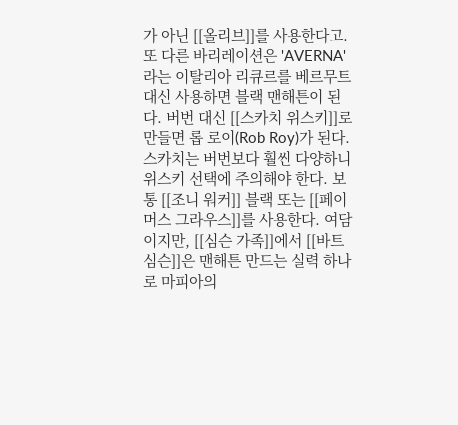가 아닌 [[올리브]]를 사용한다고. 또 다른 바리레이션은 'AVERNA'라는 이탈리아 리큐르를 베르무트 대신 사용하면 블랙 맨해튼이 된다. 버번 대신 [[스카치 위스키]]로 만들면 롭 로이(Rob Roy)가 된다. 스카치는 버번보다 훨씬 다양하니 위스키 선택에 주의해야 한다. 보통 [[조니 워커]] 블랙 또는 [[페이머스 그라우스]]를 사용한다. 여담이지만, [[심슨 가족]]에서 [[바트 심슨]]은 맨해튼 만드는 실력 하나로 마피아의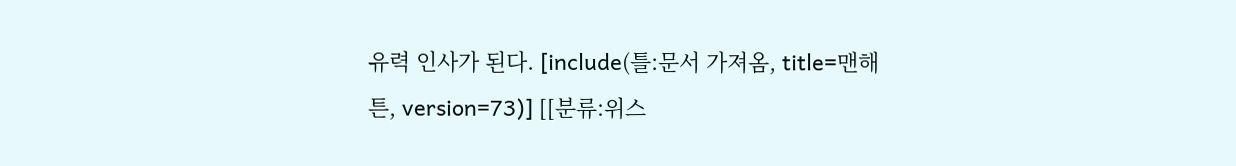유력 인사가 된다. [include(틀:문서 가져옴, title=맨해튼, version=73)] [[분류:위스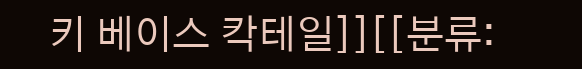키 베이스 칵테일]][[분류: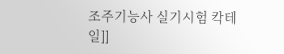조주기능사 실기시험 칵테일]]